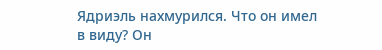Ядриэль нахмурился. Что он имел в виду? Он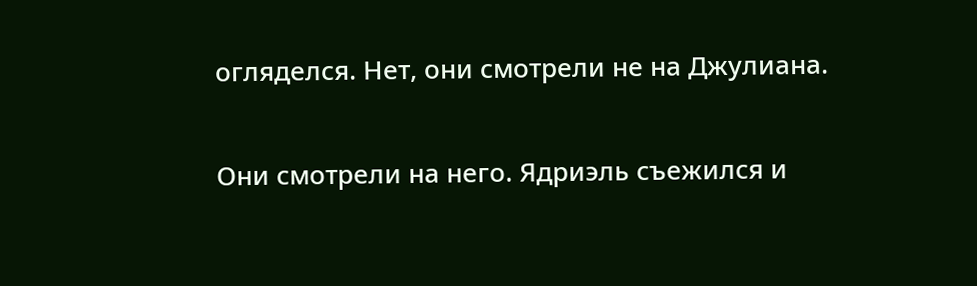огляделся. Нет, они смотрели не на Джулиана.

Они смотрели на него. Ядриэль съежился и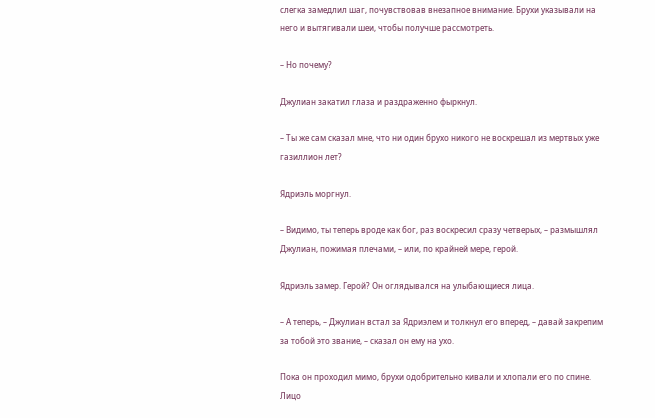слегка замедлил шаг, почувствовав внезапное внимание. Брухи указывали на него и вытягивали шеи, чтобы получше рассмотреть.

– Но почему?

Джулиан закатил глаза и раздраженно фыркнул.

– Ты же сам сказал мне, что ни один брухо никого не воскрешал из мертвых уже газиллион лет?

Ядриэль моргнул.

– Видимо, ты теперь вроде как бог, раз воскресил сразу четверых, – размышлял Джулиан, пожимая плечами, – или, по крайней мере, герой.

Ядриэль замер. Герой? Он оглядывался на улыбающиеся лица.

– А теперь, – Джулиан встал за Ядриэлем и толкнул его вперед, – давай закрепим за тобой это звание, – сказал он ему на ухо.

Пока он проходил мимо, брухи одобрительно кивали и хлопали его по спине. Лицо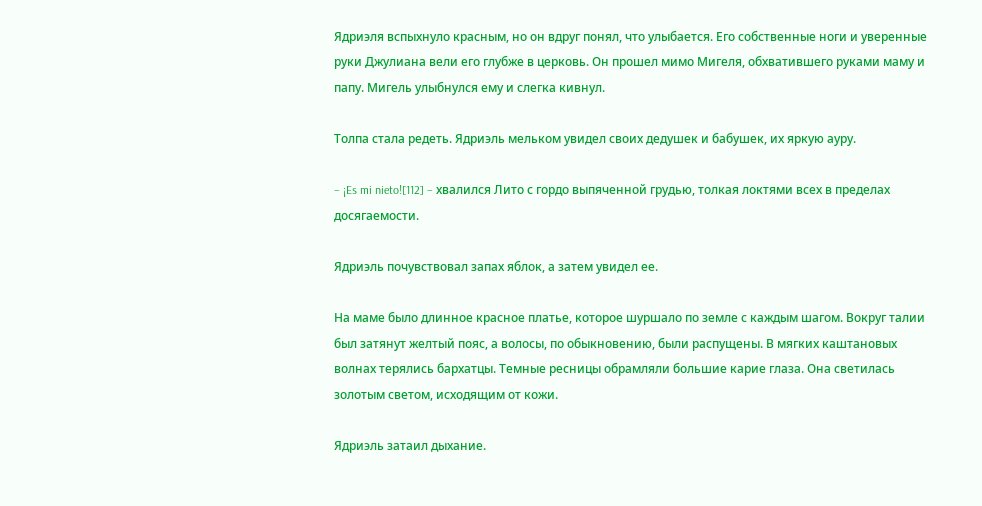Ядриэля вспыхнуло красным, но он вдруг понял, что улыбается. Его собственные ноги и уверенные руки Джулиана вели его глубже в церковь. Он прошел мимо Мигеля, обхватившего руками маму и папу. Мигель улыбнулся ему и слегка кивнул.

Толпа стала редеть. Ядриэль мельком увидел своих дедушек и бабушек, их яркую ауру.

– ¡Es mi nieto![112] – хвалился Лито с гордо выпяченной грудью, толкая локтями всех в пределах досягаемости.

Ядриэль почувствовал запах яблок, а затем увидел ее.

На маме было длинное красное платье, которое шуршало по земле с каждым шагом. Вокруг талии был затянут желтый пояс, а волосы, по обыкновению, были распущены. В мягких каштановых волнах терялись бархатцы. Темные ресницы обрамляли большие карие глаза. Она светилась золотым светом, исходящим от кожи.

Ядриэль затаил дыхание.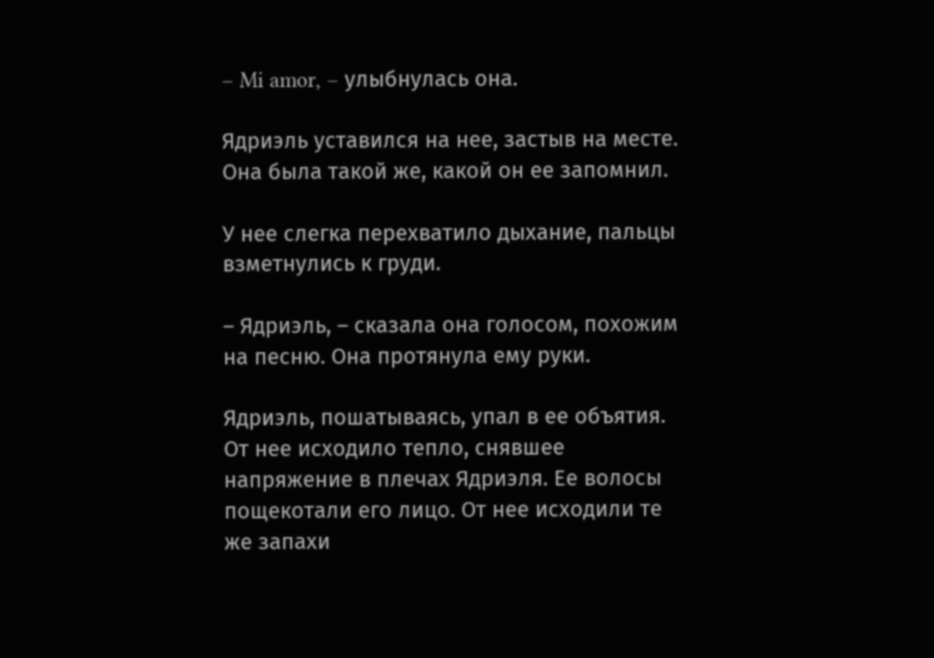– Mi amor, – улыбнулась она.

Ядриэль уставился на нее, застыв на месте. Она была такой же, какой он ее запомнил.

У нее слегка перехватило дыхание, пальцы взметнулись к груди.

– Ядриэль, – сказала она голосом, похожим на песню. Она протянула ему руки.

Ядриэль, пошатываясь, упал в ее объятия. От нее исходило тепло, снявшее напряжение в плечах Ядриэля. Ее волосы пощекотали его лицо. От нее исходили те же запахи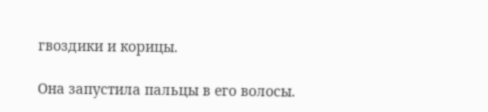гвоздики и корицы.

Она запустила пальцы в его волосы.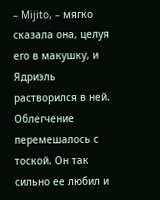– Mijito, – мягко сказала она, целуя его в макушку, и Ядриэль растворился в ней. Облегчение перемешалось с тоской. Он так сильно ее любил и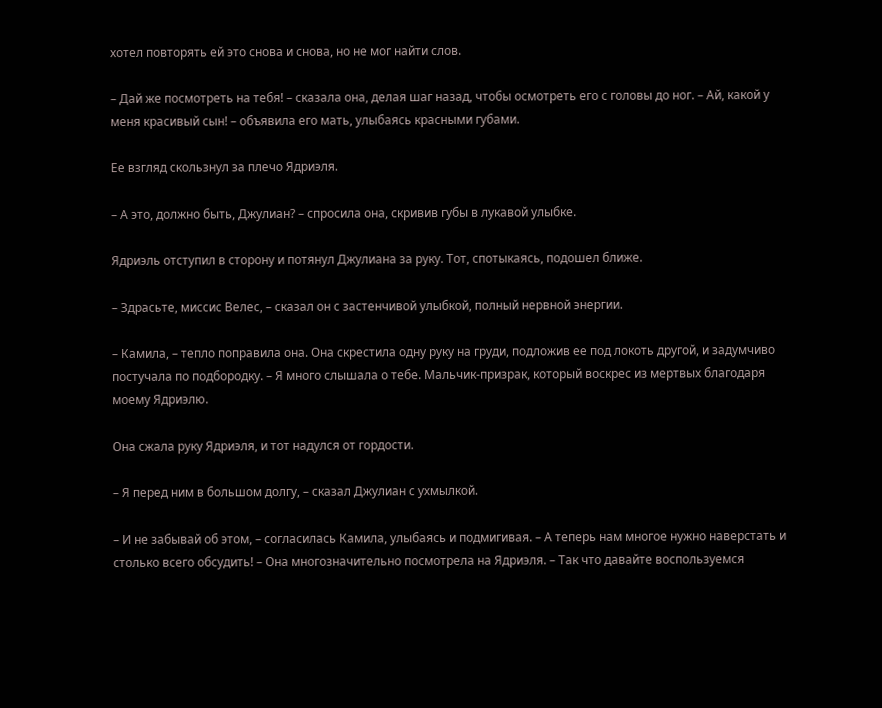хотел повторять ей это снова и снова, но не мог найти слов.

– Дай же посмотреть на тебя! – сказала она, делая шаг назад, чтобы осмотреть его с головы до ног. – Ай, какой у меня красивый сын! – объявила его мать, улыбаясь красными губами.

Ее взгляд скользнул за плечо Ядриэля.

– А это, должно быть, Джулиан? – спросила она, скривив губы в лукавой улыбке.

Ядриэль отступил в сторону и потянул Джулиана за руку. Тот, спотыкаясь, подошел ближе.

– Здрасьте, миссис Велес, – сказал он с застенчивой улыбкой, полный нервной энергии.

– Камила, – тепло поправила она. Она скрестила одну руку на груди, подложив ее под локоть другой, и задумчиво постучала по подбородку. – Я много слышала о тебе. Мальчик-призрак, который воскрес из мертвых благодаря моему Ядриэлю.

Она сжала руку Ядриэля, и тот надулся от гордости.

– Я перед ним в большом долгу, – сказал Джулиан с ухмылкой.

– И не забывай об этом, – согласилась Камила, улыбаясь и подмигивая. – А теперь нам многое нужно наверстать и столько всего обсудить! – Она многозначительно посмотрела на Ядриэля. – Так что давайте воспользуемся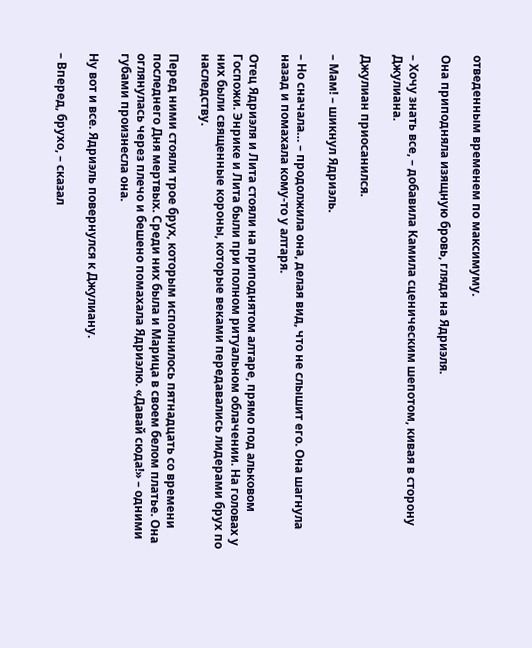отведенным временем по максимуму.

Она приподняла изящную бровь, глядя на Ядриэля.

– Хочу знать все, – добавила Камила сценическим шепотом, кивая в сторону Джулиана.

Джулиан приосанился.

– Мам! – шикнул Ядриэль.

– Но сначала… – продолжила она, делая вид, что не слышит его. Она шагнула назад и помахала кому-то у алтаря.

Отец Ядриэля и Лита стояли на приподнятом алтаре, прямо под альковом Госпожи. Энрике и Лита были при полном ритуальном облачении. На головах у них были священные короны, которые веками передавались лидерами брух по наследству.

Перед ними стояли трое брух, которым исполнилось пятнадцать со времени последнего Дня мертвых. Среди них была и Марица в своем белом платье. Она оглянулась через плечо и бешено помахала Ядриэлю. «Давай сюда!» – одними губами произнесла она.

Ну вот и все. Ядриэль повернулся к Джулиану.

– Вперед, брухо, – сказал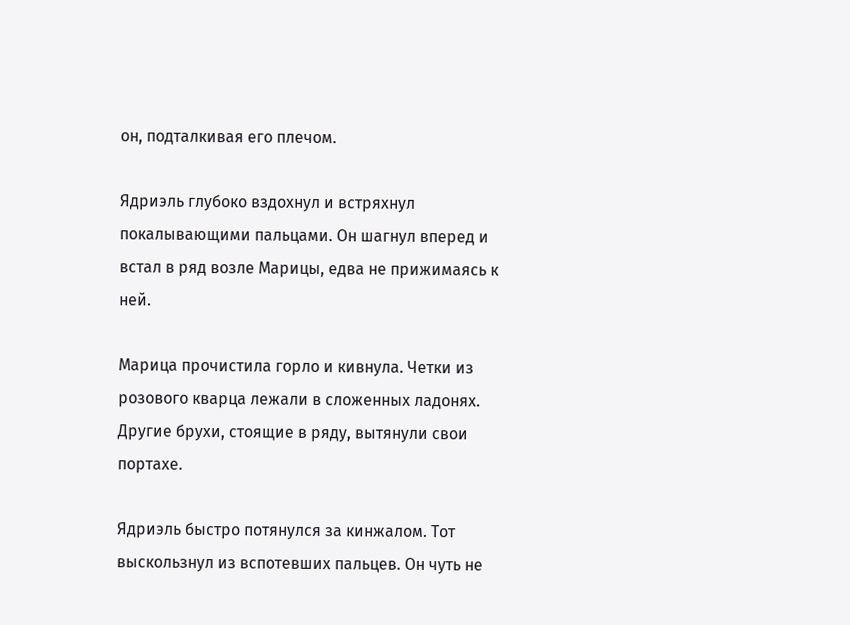он, подталкивая его плечом.

Ядриэль глубоко вздохнул и встряхнул покалывающими пальцами. Он шагнул вперед и встал в ряд возле Марицы, едва не прижимаясь к ней.

Марица прочистила горло и кивнула. Четки из розового кварца лежали в сложенных ладонях. Другие брухи, стоящие в ряду, вытянули свои портахе.

Ядриэль быстро потянулся за кинжалом. Тот выскользнул из вспотевших пальцев. Он чуть не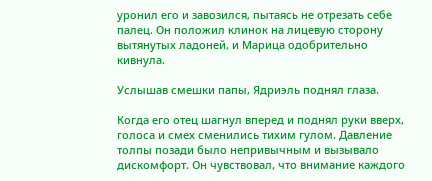уронил его и завозился, пытаясь не отрезать себе палец. Он положил клинок на лицевую сторону вытянутых ладоней, и Марица одобрительно кивнула.

Услышав смешки папы, Ядриэль поднял глаза.

Когда его отец шагнул вперед и поднял руки вверх, голоса и смех сменились тихим гулом. Давление толпы позади было непривычным и вызывало дискомфорт. Он чувствовал, что внимание каждого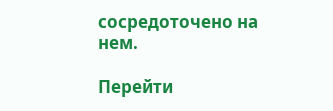сосредоточено на нем.

Перейти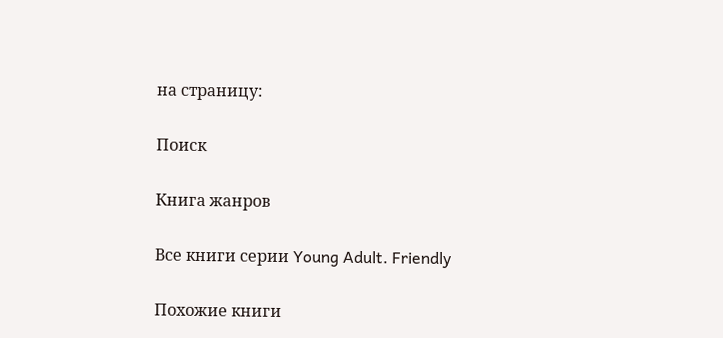на страницу:

Поиск

Книга жанров

Все книги серии Young Adult. Friendly

Похожие книги